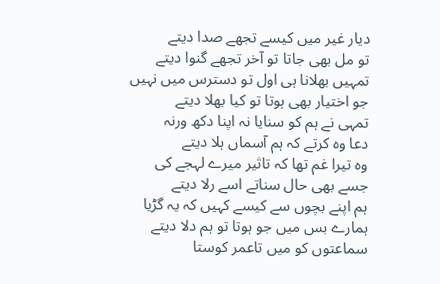دیار غیر میں کیسے تجھے صدا دیتے
تو مل بھی جاتا تو آخر تجھے گنوا دیتے
تمہیں بھلانا ہی اول تو دسترس میں نہیں
جو اختیار بھی ہوتا تو کیا بھلا دیتے
تمہی نے ہم کو سنایا نہ اپنا دکھ ورنہ
دعا وہ کرتے کہ ہم آسماں ہلا دیتے
وہ تیرا غم تھا کہ تاثیر میرے لہجے کی
جسے بھی حال سناتے اسے رلا دیتے
ہم اپنے بچوں سے کیسے کہیں کہ یہ گڑیا
ہمارے بس میں جو ہوتا تو ہم دلا دیتے
سماعتوں کو میں تاعمر کوستا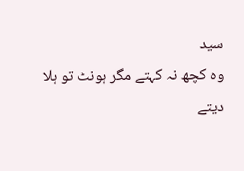سید
وہ کچھ نہ کہتے مگر ہونٹ تو ہلا دیتے